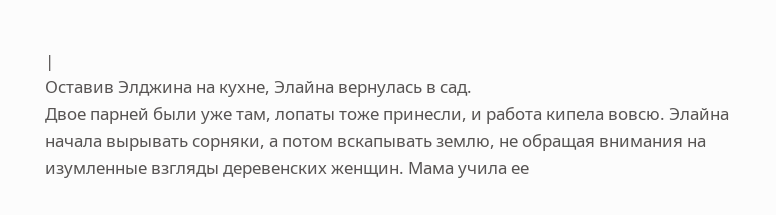|
Оставив Элджина на кухне, Элайна вернулась в сад.
Двое парней были уже там, лопаты тоже принесли, и работа кипела вовсю. Элайна начала вырывать сорняки, а потом вскапывать землю, не обращая внимания на изумленные взгляды деревенских женщин. Мама учила ее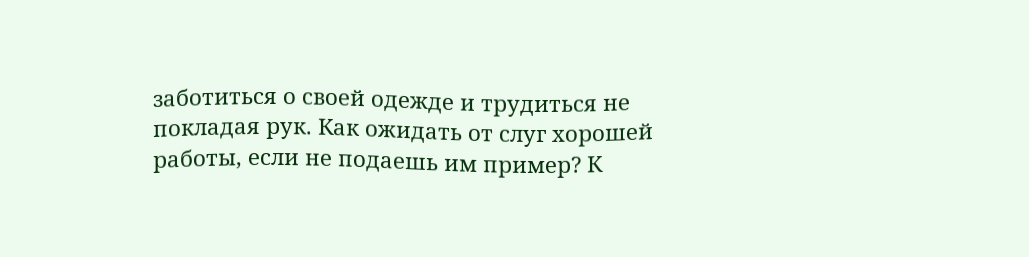заботиться о своей одежде и трудиться не покладая рук. Как ожидать от слуг хорошей работы, если не подаешь им пример? К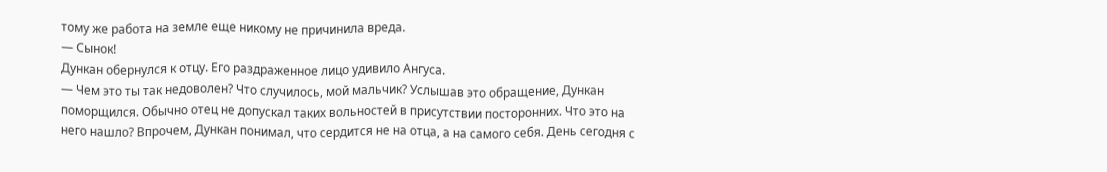тому же работа на земле еще никому не причинила вреда.
— Сынок!
Дункан обернулся к отцу. Его раздраженное лицо удивило Ангуса.
— Чем это ты так недоволен? Что случилось, мой мальчик? Услышав это обращение, Дункан поморщился. Обычно отец не допускал таких вольностей в присутствии посторонних. Что это на него нашло? Впрочем, Дункан понимал, что сердится не на отца, а на самого себя. День сегодня с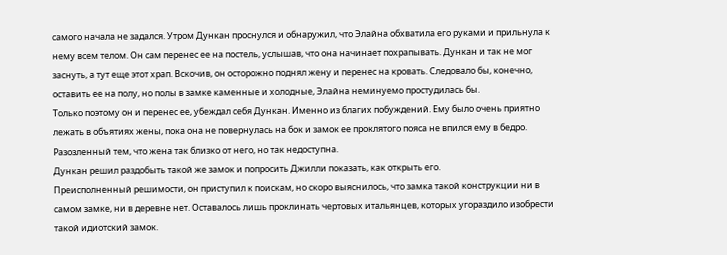самого начала не задался. Утром Дункан проснулся и обнаружил, что Элайна обхватила его руками и прильнула к нему всем телом. Он сам перенес ее на постель, услышав, что она начинает похрапывать. Дункан и так не мог заснуть, а тут еще этот храп. Вскочив, он осторожно поднял жену и перенес на кровать. Следовало бы, конечно, оставить ее на полу, но полы в замке каменные и холодные, Элайна неминуемо простудилась бы.
Только поэтому он и перенес ее, убеждал себя Дункан. Именно из благих побуждений. Ему было очень приятно лежать в объятиях жены, пока она не повернулась на бок и замок ее проклятого пояса не впился ему в бедро. Разозленный тем, что жена так близко от него, но так недоступна.
Дункан решил раздобыть такой же замок и попросить Джилли показать, как открыть его.
Преисполненный решимости, он приступил к поискам, но скоро выяснилось, что замка такой конструкции ни в самом замке, ни в деревне нет. Оставалось лишь проклинать чертовых итальянцев, которых угораздило изобрести такой идиотский замок.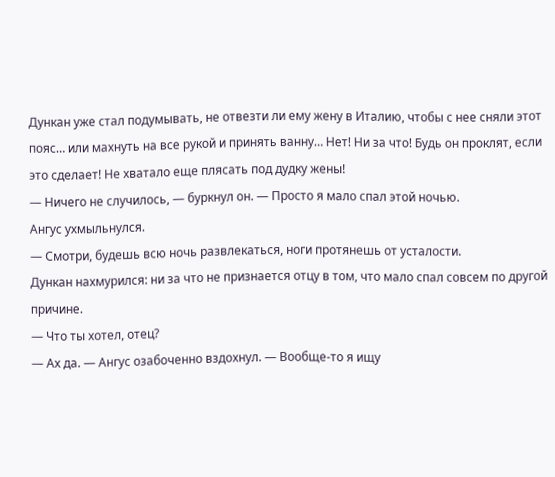Дункан уже стал подумывать, не отвезти ли ему жену в Италию, чтобы с нее сняли этот пояс… или махнуть на все рукой и принять ванну… Нет! Ни за что! Будь он проклят, если это сделает! Не хватало еще плясать под дудку жены!
— Ничего не случилось, — буркнул он. — Просто я мало спал этой ночью.
Ангус ухмыльнулся.
— Смотри, будешь всю ночь развлекаться, ноги протянешь от усталости.
Дункан нахмурился: ни за что не признается отцу в том, что мало спал совсем по другой причине.
— Что ты хотел, отец?
— Ах да. — Ангус озабоченно вздохнул. — Вообще-то я ищу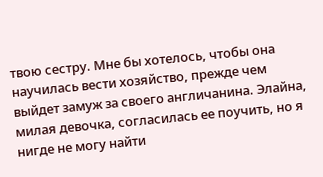твою сестру. Мне бы хотелось, чтобы она научилась вести хозяйство, прежде чем выйдет замуж за своего англичанина. Элайна, милая девочка, согласилась ее поучить, но я нигде не могу найти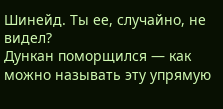Шинейд. Ты ее, случайно, не видел?
Дункан поморщился — как можно называть эту упрямую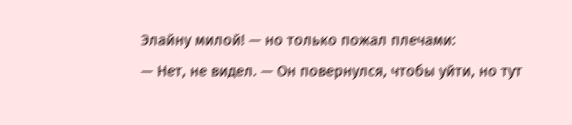Элайну милой! — но только пожал плечами:
— Нет, не видел. — Он повернулся, чтобы уйти, но тут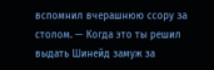вспомнил вчерашнюю ссору за столом. — Когда это ты решил выдать Шинейд замуж за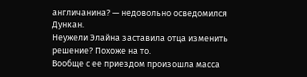англичанина? — недовольно осведомился Дункан.
Неужели Элайна заставила отца изменить решение? Похоже на то.
Вообще с ее приездом произошла масса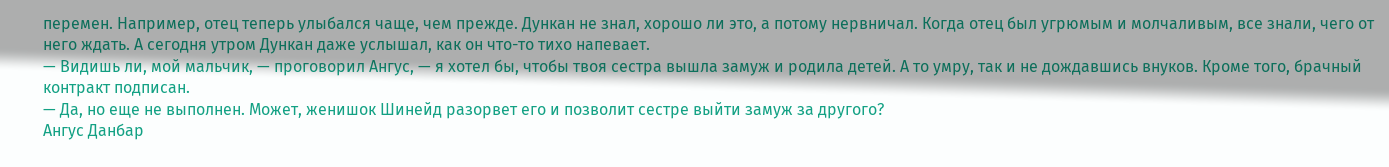перемен. Например, отец теперь улыбался чаще, чем прежде. Дункан не знал, хорошо ли это, а потому нервничал. Когда отец был угрюмым и молчаливым, все знали, чего от него ждать. А сегодня утром Дункан даже услышал, как он что-то тихо напевает.
— Видишь ли, мой мальчик, — проговорил Ангус, — я хотел бы, чтобы твоя сестра вышла замуж и родила детей. А то умру, так и не дождавшись внуков. Кроме того, брачный контракт подписан.
— Да, но еще не выполнен. Может, женишок Шинейд разорвет его и позволит сестре выйти замуж за другого?
Ангус Данбар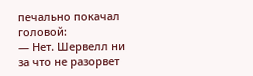печально покачал головой:
— Нет. Шервелл ни за что не разорвет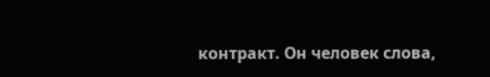контракт. Он человек слова,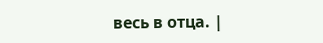весь в отца. |